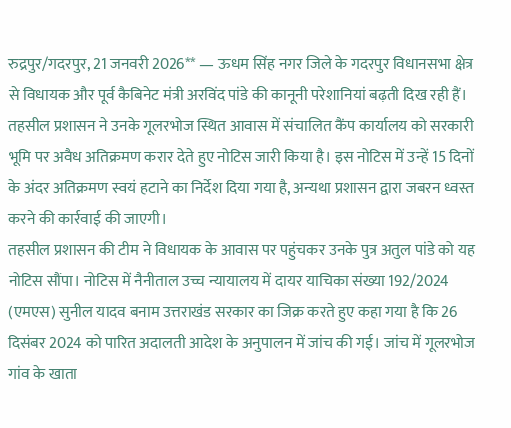रुद्रपुर/गदरपुर, 21 जनवरी 2026** — ऊधम सिंह नगर जिले के गदरपुर विधानसभा क्षेत्र से विधायक और पूर्व कैबिनेट मंत्री अरविंद पांडे की कानूनी परेशानियां बढ़ती दिख रही हैं। तहसील प्रशासन ने उनके गूलरभोज स्थित आवास में संचालित कैंप कार्यालय को सरकारी भूमि पर अवैध अतिक्रमण करार देते हुए नोटिस जारी किया है। इस नोटिस में उन्हें 15 दिनों के अंदर अतिक्रमण स्वयं हटाने का निर्देश दिया गया है, अन्यथा प्रशासन द्वारा जबरन ध्वस्त करने की कार्रवाई की जाएगी।
तहसील प्रशासन की टीम ने विधायक के आवास पर पहुंचकर उनके पुत्र अतुल पांडे को यह नोटिस सौंपा। नोटिस में नैनीताल उच्च न्यायालय में दायर याचिका संख्या 192/2024 (एमएस) सुनील यादव बनाम उत्तराखंड सरकार का जिक्र करते हुए कहा गया है कि 26 दिसंबर 2024 को पारित अदालती आदेश के अनुपालन में जांच की गई। जांच में गूलरभोज गांव के खाता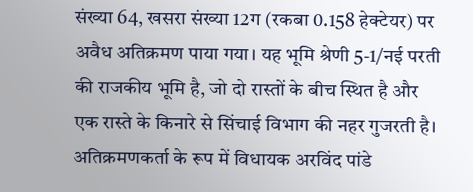संख्या 64, खसरा संख्या 12ग (रकबा 0.158 हेक्टेयर) पर अवैध अतिक्रमण पाया गया। यह भूमि श्रेणी 5-1/नई परती की राजकीय भूमि है, जो दो रास्तों के बीच स्थित है और एक रास्ते के किनारे से सिंचाई विभाग की नहर गुजरती है। अतिक्रमणकर्ता के रूप में विधायक अरविंद पांडे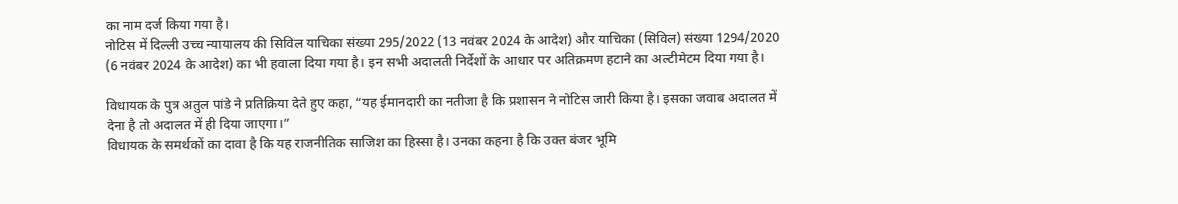का नाम दर्ज किया गया है।
नोटिस में दिल्ली उच्च न्यायालय की सिविल याचिका संख्या 295/2022 (13 नवंबर 2024 के आदेश) और याचिका (सिविल) संख्या 1294/2020 (6 नवंबर 2024 के आदेश) का भी हवाला दिया गया है। इन सभी अदालती निर्देशों के आधार पर अतिक्रमण हटाने का अल्टीमेटम दिया गया है।

विधायक के पुत्र अतुल पांडे ने प्रतिक्रिया देते हुए कहा, “यह ईमानदारी का नतीजा है कि प्रशासन ने नोटिस जारी किया है। इसका जवाब अदालत में देना है तो अदालत में ही दिया जाएगा।”
विधायक के समर्थकों का दावा है कि यह राजनीतिक साजिश का हिस्सा है। उनका कहना है कि उक्त बंजर भूमि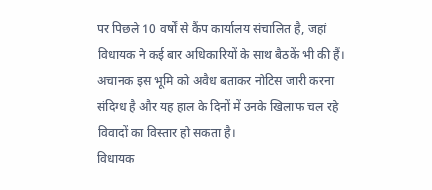पर पिछले 10 वर्षों से कैंप कार्यालय संचालित है, जहां विधायक ने कई बार अधिकारियों के साथ बैठकें भी की हैं। अचानक इस भूमि को अवैध बताकर नोटिस जारी करना संदिग्ध है और यह हाल के दिनों में उनके खिलाफ चल रहे विवादों का विस्तार हो सकता है।
विधायक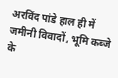अरविंद पांडे हाल ही में जमीनी विवादों, भूमि कब्जे के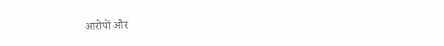आरोपों और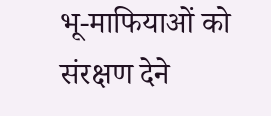भू-माफियाओं को संरक्षण देने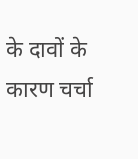के दावों के कारण चर्चा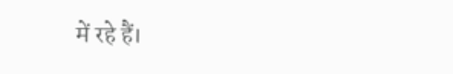में रहे हैं।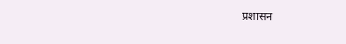प्रशासन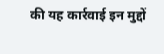की यह कार्रवाई इन मुद्दों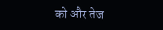को और तेज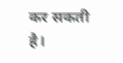कर सकती है।